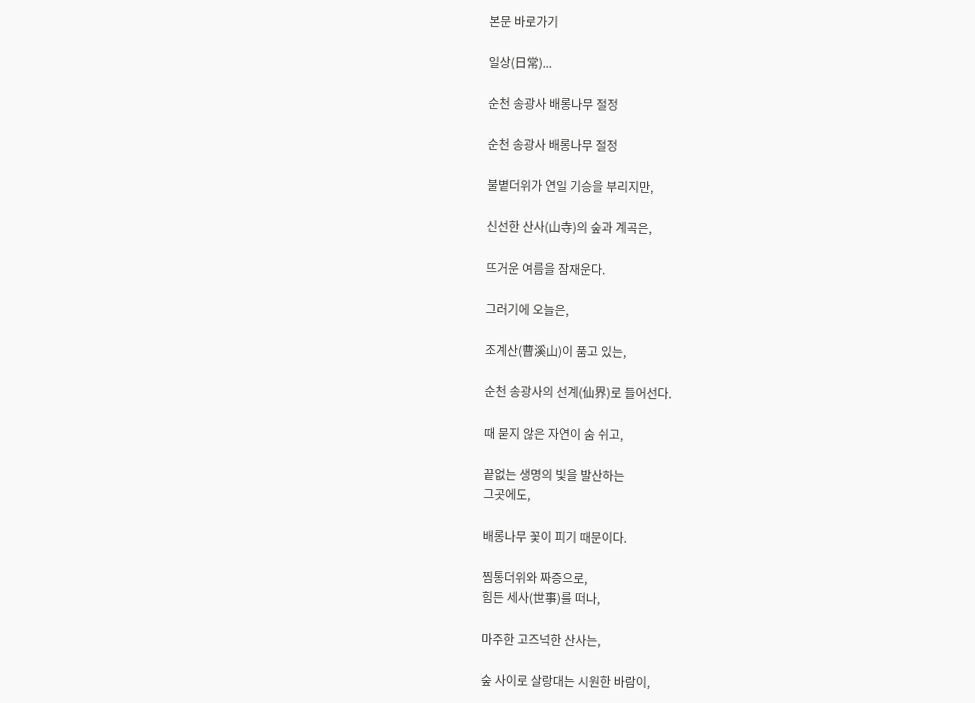본문 바로가기

일상(日常)...

순천 송광사 배롱나무 절정

순천 송광사 배롱나무 절정

불볕더위가 연일 기승을 부리지만,

신선한 산사(山寺)의 숲과 계곡은,

뜨거운 여름을 잠재운다.

그러기에 오늘은,

조계산(曹溪山)이 품고 있는,

순천 송광사의 선계(仙界)로 들어선다.

때 묻지 않은 자연이 숨 쉬고,

끝없는 생명의 빛을 발산하는
그곳에도,

배롱나무 꽃이 피기 때문이다.

찜통더위와 짜증으로,
힘든 세사(世事)를 떠나,

마주한 고즈넉한 산사는,

숲 사이로 살랑대는 시원한 바람이,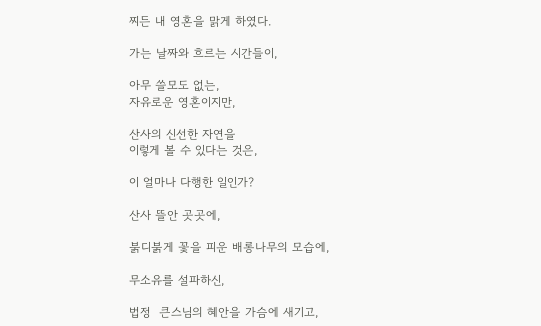찌든 내 영혼을 맑게 하였다.

가는 날짜와 흐르는 시간들이,

아무 쓸모도 없는,
자유로운 영혼이지만,

산사의 신선한 자연을
이렇게 볼 수 있다는 것은,

이 얼마나 다행한 일인가?

산사 뜰안 곳곳에,

붉디붉게 꽃을 피운 배롱나무의 모습에,

무소유를 설파하신,

법정  큰스님의 혜안을 가슴에 새기고,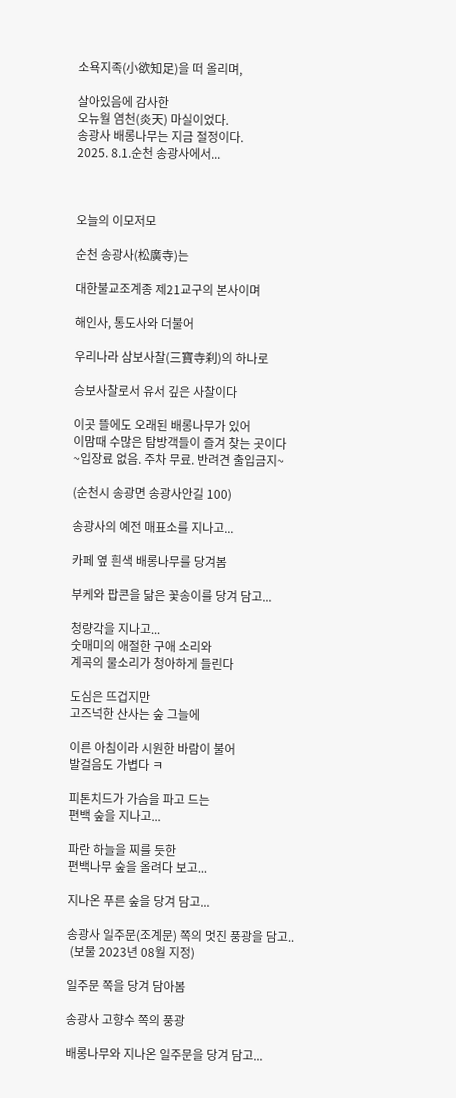소욕지족(小欲知足)을 떠 올리며,

살아있음에 감사한
오뉴월 염천(炎天) 마실이었다.
송광사 배롱나무는 지금 절정이다.
2025. 8.1.순천 송광사에서...



오늘의 이모저모

순천 송광사(松廣寺)는

대한불교조계종 제21교구의 본사이며

해인사, 통도사와 더불어

우리나라 삼보사찰(三寶寺刹)의 하나로

승보사찰로서 유서 깊은 사찰이다

이곳 뜰에도 오래된 배롱나무가 있어
이맘때 수많은 탐방객들이 즐겨 찾는 곳이다
~입장료 없음. 주차 무료. 반려견 출입금지~

(순천시 송광면 송광사안길 100)

송광사의 예전 매표소를 지나고...

카페 옆 흰색 배롱나무를 당겨봄

부케와 팝콘을 닮은 꽃송이를 당겨 담고...

청량각을 지나고...
숫매미의 애절한 구애 소리와
계곡의 물소리가 청아하게 들린다

도심은 뜨겁지만
고즈넉한 산사는 숲 그늘에

이른 아침이라 시원한 바람이 불어
발걸음도 가볍다 ㅋ

피톤치드가 가슴을 파고 드는
편백 숲을 지나고...

파란 하늘을 찌를 듯한
편백나무 숲을 올려다 보고...

지나온 푸른 숲을 당겨 담고...

송광사 일주문(조계문) 쪽의 멋진 풍광을 담고..
 (보물 2023년 08월 지정)

일주문 쪽을 당겨 담아봄

송광사 고향수 쪽의 풍광

배롱나무와 지나온 일주문을 당겨 담고...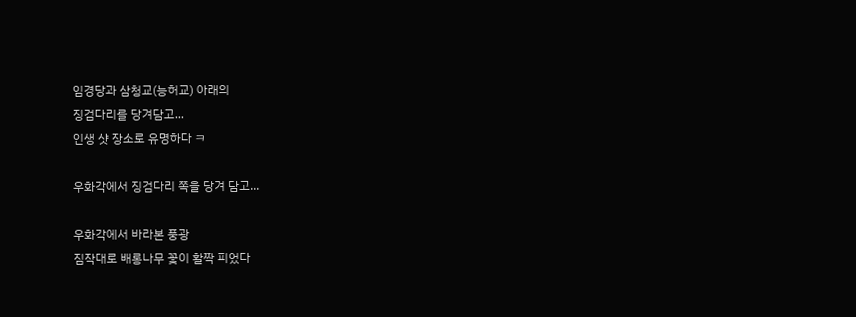임경당과 삼청교(능허교) 아래의
징검다리를 당겨담고...
인생 샷 장소로 유명하다 ㅋ

우화각에서 징검다리 쪽을 당겨 담고...

우화각에서 바라본 풍광
짐작대로 배롱나무 꽃이 활짝 피었다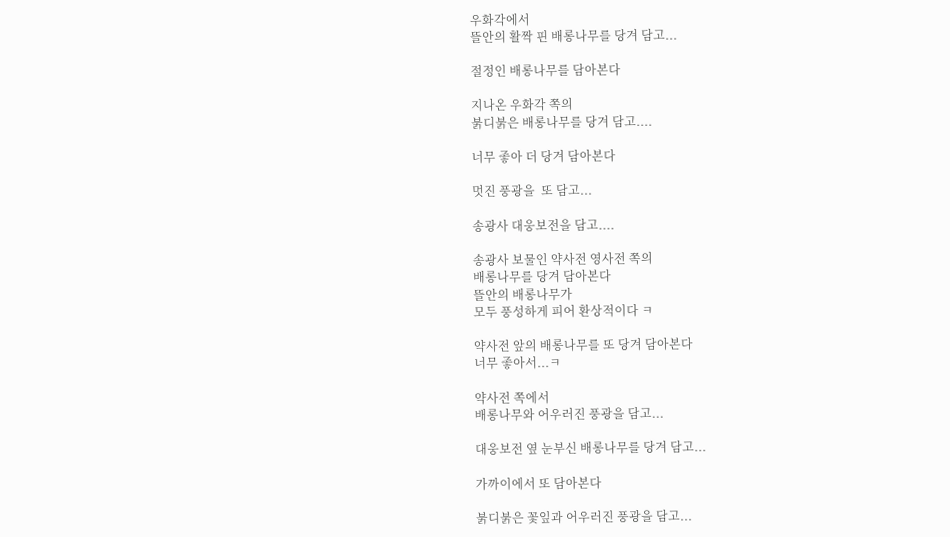우화각에서
뜰안의 활짝 핀 배롱나무를 당겨 담고...

절정인 배롱나무를 담아본다

지나온 우화각 쪽의
붉디붉은 배롱나무를 당겨 담고....

너무 좋아 더 당겨 담아본다

멋진 풍광을  또 담고...

송광사 대웅보전을 담고....

송광사 보물인 약사전 영사전 쪽의
배롱나무를 당겨 담아본다
뜰안의 배롱나무가
모두 풍성하게 피어 환상적이다 ㅋ

약사전 앞의 배롱나무를 또 당겨 담아본다
너무 좋아서...ㅋ

약사전 쪽에서
배롱나무와 어우러진 풍광을 담고...

대웅보전 옆 눈부신 배롱나무를 당겨 담고...

가까이에서 또 담아본다

붉디붉은 꽃잎과 어우러진 풍광을 담고...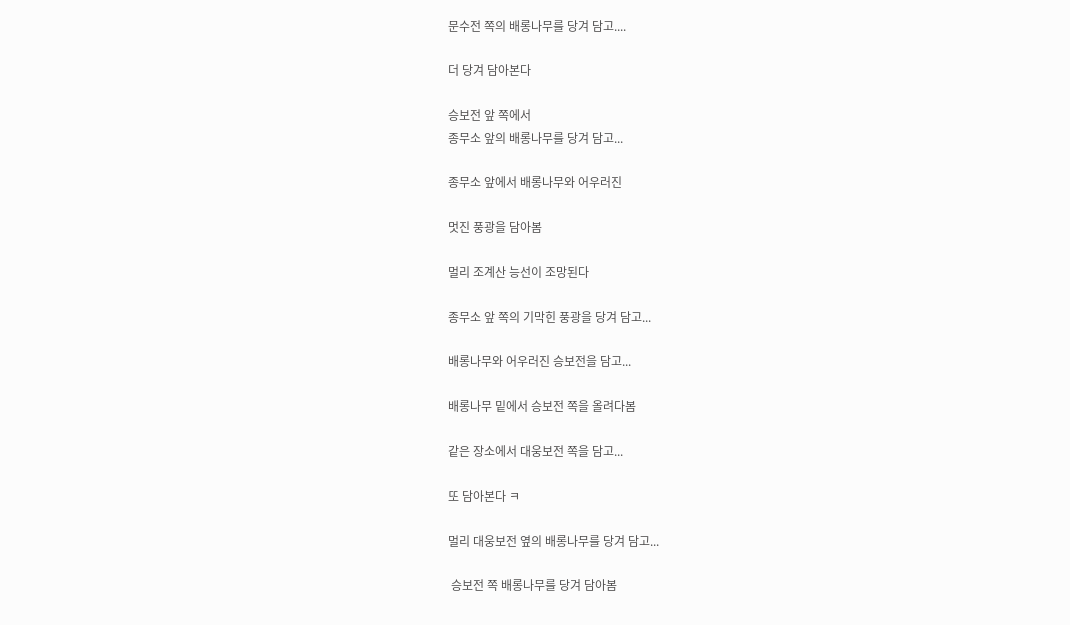문수전 쪽의 배롱나무를 당겨 담고....

더 당겨 담아본다

승보전 앞 쪽에서
종무소 앞의 배롱나무를 당겨 담고...

종무소 앞에서 배롱나무와 어우러진

멋진 풍광을 담아봄

멀리 조계산 능선이 조망된다

종무소 앞 쪽의 기막힌 풍광을 당겨 담고...

배롱나무와 어우러진 승보전을 담고...

배롱나무 밑에서 승보전 쪽을 올려다봄

같은 장소에서 대웅보전 쪽을 담고...

또 담아본다 ㅋ

멀리 대웅보전 옆의 배롱나무를 당겨 담고...

 승보전 쪽 배롱나무를 당겨 담아봄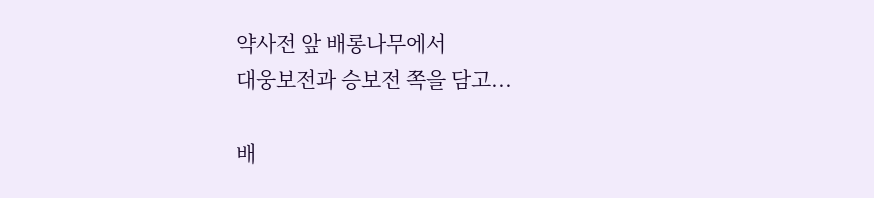약사전 앞 배롱나무에서
대웅보전과 승보전 쪽을 담고...

배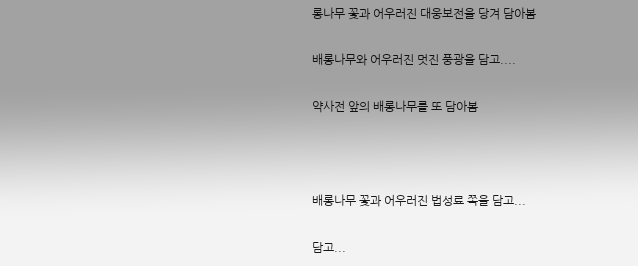롱나무 꽃과 어우러진 대웅보전을 당겨 담아봄

배롱나무와 어우러진 멋진 풍광을 담고....

약사전 앞의 배롱나무를 또 담아봄



배롱나무 꽃과 어우러진 법성료 쪽을 담고...

담고...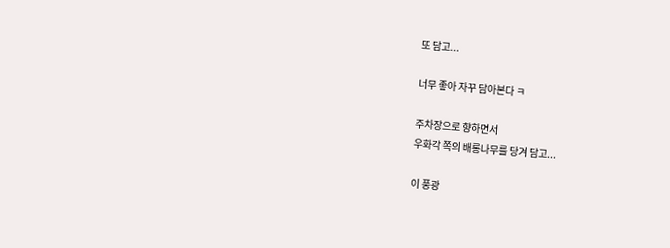또 담고...

너무 좋아 자꾸 담아본다 ㅋ

주차장으로 향하면서
우화각 쪽의 배롱나무를 당겨 담고...

이 풍광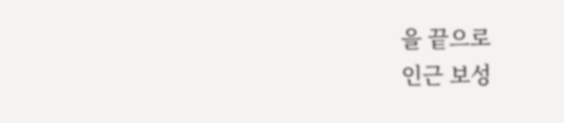을 끝으로
인근 보성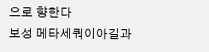으로 향한다
보성 메타세쿼이아길과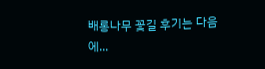배롱나무 꽃길 후기는 다음에...